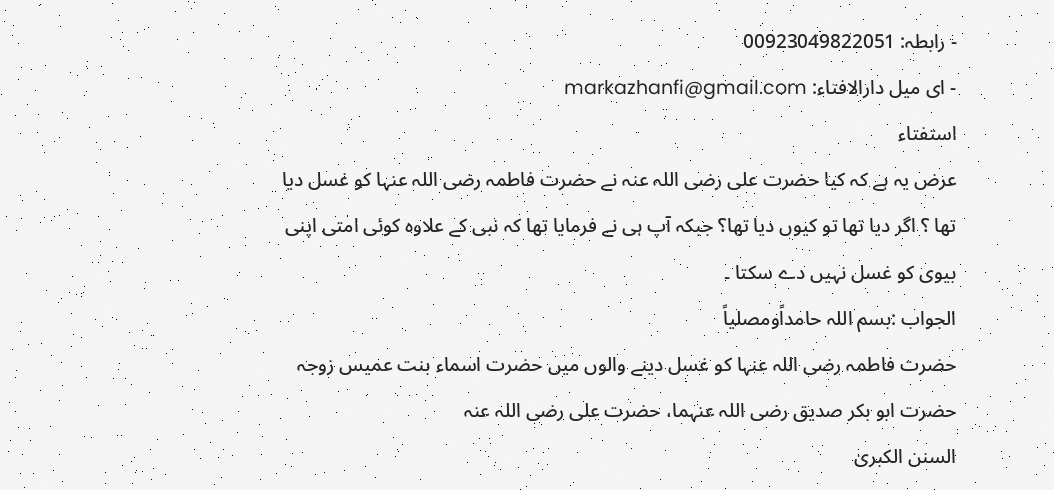- رابطہ: 00923049822051
- ای میل دارالافتاء: markazhanfi@gmail.com
استفتاء
عرض یہ ہے کہ کیا حضرت علی رضی اللہ عنہ نے حضرت فاطمہ رضی اللہ عنہا کو غسل دیا تھا ؟ اگر دیا تھا تو کیوں دیا تھا؟ جبکہ آپ ہی نے فرمایا تھا کہ نبی کے علاوہ کوئی امتی اپنی بیوی کو غسل نہیں دے سکتا ۔
الجواب :بسم اللہ حامداًومصلیاً
حضرت فاطمہ رضی اللہ عنہا کو غسل دینے والوں میں حضرت اسماء بنت عمیس زوجہ حضرت ابو بکر صدیق رضی اللہ عنہما، حضرت علی رضی اللہ عنہ
السنن الکبریٰ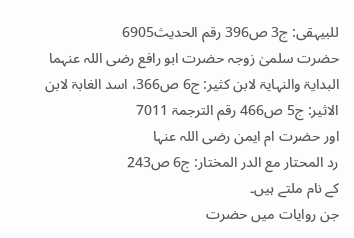للبیہقی: ج3 ص396 رقم الحدیث6905
حضرت سلمیٰ زوجہ حضرت ابو رافع رضی اللہ عنہما
البدایۃ والنہایۃ لابن کثیر: ج6 ص366، اسد الغابۃ لابن الاثیر: ج5 ص466 رقم الترجمۃ 7011
اور حضرت ام ایمن رضی اللہ عنہا
رد المحتار مع الدر المختار: ج6 ص243
کے نام ملتے ہیں۔
جن روایات میں حضرت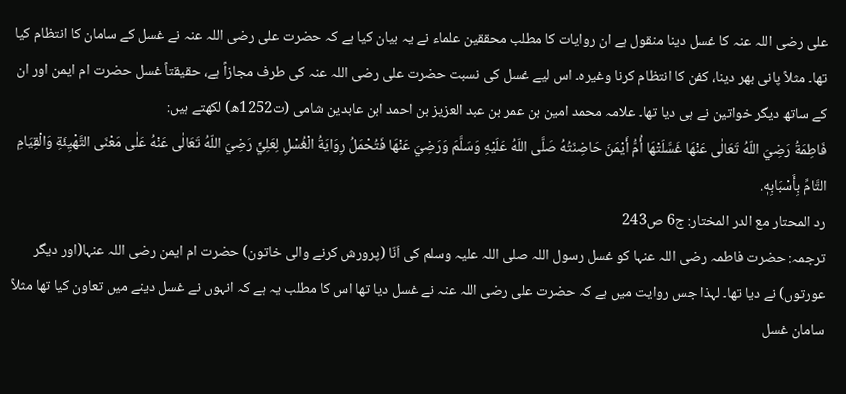علی رضی اللہ عنہ کا غسل دینا منقول ہے ان روایات کا مطلب محققین علماء نے یہ بیان کیا ہے کہ حضرت علی رضی اللہ عنہ نے غسل کے سامان کا انتظام کیا تھا۔ مثلاً پانی بھر دینا، کفن کا انتظام کرنا وغیرہ۔ اس لیے غسل کی نسبت حضرت علی رضی اللہ عنہ کی طرف مجازاً ہے، حقیقتاً غسل حضرت ام ایمن اور ان کے ساتھ دیگر خواتین نے ہی دیا تھا۔ علامہ محمد امین بن عمر بن عبد العزیز بن احمد ابن عابدین شامی (ت1252ھ) لکھتے ہیں:
فَاطِمَةُ رَضِيَ اللّهُ تَعَالٰى عَنْهَا غَسَّلَتْهَا أُمُّ أَيْمَنَ حَاضِنَتُهُ صَلَّى اللّهُ عَلَيْهِ وَسَلَّمَ وَرَضِيَ عَنْهَا فَتُحْمَلُ رِوَايَةُ الْغُسْلِ لِعَلِيٍّ رَضِيَ اللّهُ تَعَالٰى عَنْهُ عَلٰى مَعْنَى التَّهْيِئَةِ وَالْقِيَامِ التَّامِّ بِأَسْبَابِهٖ.
رد المحتار مع الدر المختار: ج6 ص243
ترجمہ: حضرت فاطمہ رضی اللہ عنہا کو غسل رسول اللہ صلی اللہ علیہ وسلم کی اَنّا (پرورش کرنے والی خاتون) حضرت ام ایمن رضی اللہ عنہا(اور دیگر عورتوں) نے دیا تھا۔ لہذا جس روایت میں ہے کہ حضرت علی رضی اللہ عنہ نے غسل دیا تھا اس کا مطلب یہ ہے کہ انہوں نے غسل دینے میں تعاون کیا تھا مثلاً سامان غسل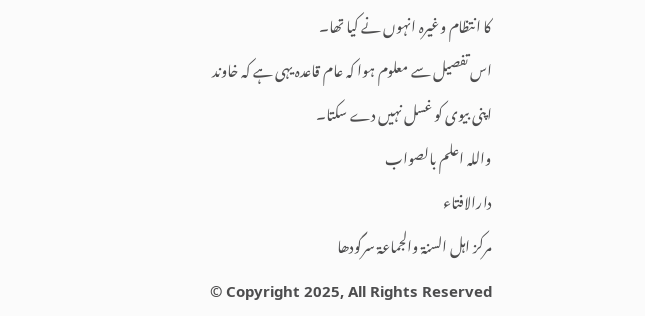کا انتظام وغیرہ انہوں نے کیا تھا۔
اس تفصیل سے معلوم ہوا کہ عام قاعدہ یہی ہے کہ خاوند اپنی بیوی کو غسل نہیں دے سکتا۔
واللہ اعلم بالصواب
دارالافتاء
مرکز اہل السنۃ والجماعۃ سرگودھا
© Copyright 2025, All Rights Reserved